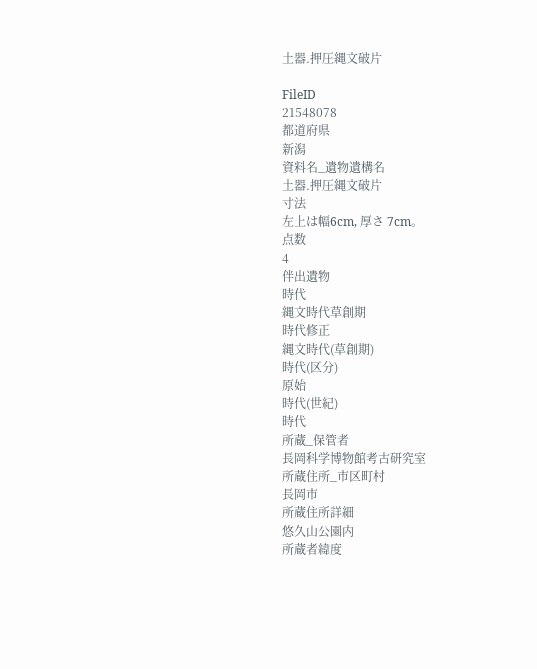土器.押圧縄文破片

FileID
21548078
都道府県
新潟
資料名_遺物遺構名
土器.押圧縄文破片
寸法
左上は幅6cm, 厚さ 7cm。
点数
4
伴出遺物
時代
縄文時代草創期
時代修正
縄文時代(草創期)
時代(区分)
原始
時代(世紀)
時代
所蔵_保管者
長岡科学博物館考古研究室
所蔵住所_市区町村
長岡市
所蔵住所詳細
悠久山公園内
所蔵者緯度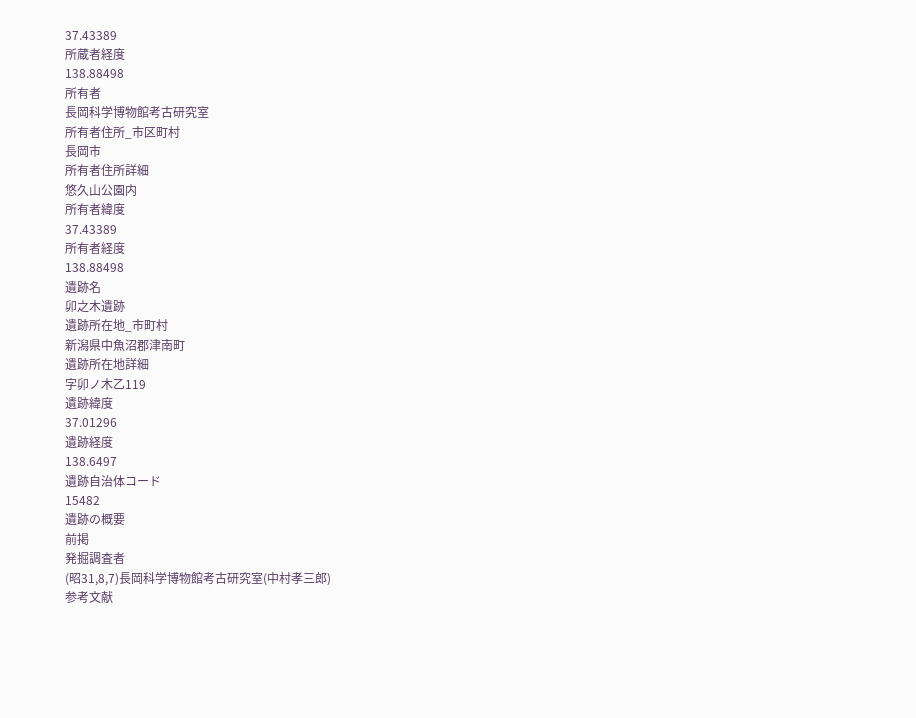37.43389
所蔵者経度
138.88498
所有者
長岡科学博物館考古研究室
所有者住所_市区町村
長岡市
所有者住所詳細
悠久山公園内
所有者緯度
37.43389
所有者経度
138.88498
遺跡名
卯之木遺跡
遺跡所在地_市町村
新潟県中魚沼郡津南町
遺跡所在地詳細
字卯ノ木乙119
遺跡緯度
37.01296
遺跡経度
138.6497
遺跡自治体コード
15482
遺跡の概要
前掲
発掘調査者
(昭31,8,7)長岡科学博物館考古研究室(中村孝三郎)
参考文献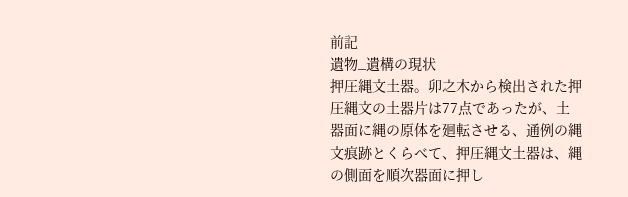前記
遺物_遺構の現状
押圧縄文土器。卯之木から検出された押圧縄文の土器片は77点であったが、土器面に縄の原体を廻転させる、通例の縄文痕跡とくらべて、押圧縄文土器は、縄の側面を順次器面に押し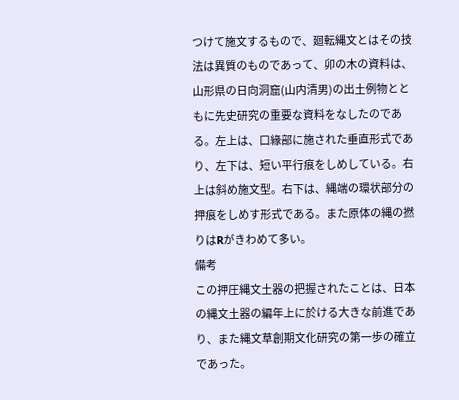つけて施文するもので、廻転縄文とはその技法は異質のものであって、卯の木の資料は、山形県の日向洞窟(山内清男)の出土例物とともに先史研究の重要な資料をなしたのである。左上は、口緣部に施された垂直形式であり、左下は、短い平行痕をしめしている。右上は斜め施文型。右下は、縄端の環状部分の押痕をしめす形式である。また原体の縄の撚りはRがきわめて多い。
備考
この押圧縄文土器の把握されたことは、日本の縄文土器の編年上に於ける大きな前進であり、また縄文草創期文化研究の第一歩の確立であった。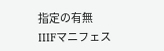指定の有無
IIIFマニフェス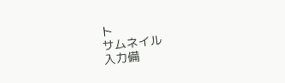ト
サムネイル
入力備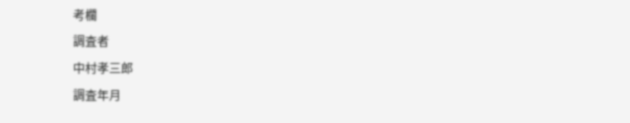考欄
調査者
中村孝三郎
調査年月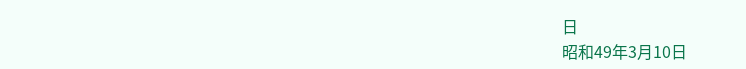日
昭和49年3月10日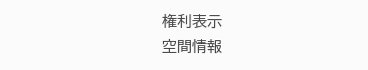権利表示
空間情報